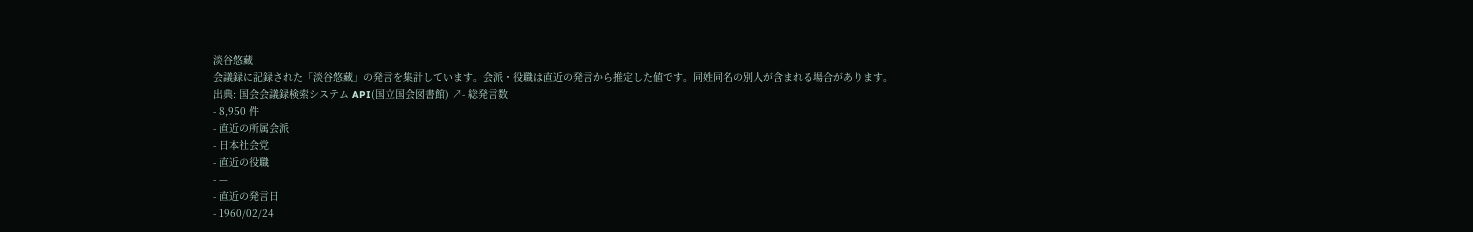淡谷悠藏
会議録に記録された「淡谷悠藏」の発言を集計しています。会派・役職は直近の発言から推定した値です。同姓同名の別人が含まれる場合があります。
出典: 国会会議録検索システム API(国立国会図書館) ↗- 総発言数
- 8,950 件
- 直近の所属会派
- 日本社会党
- 直近の役職
- —
- 直近の発言日
- 1960/02/24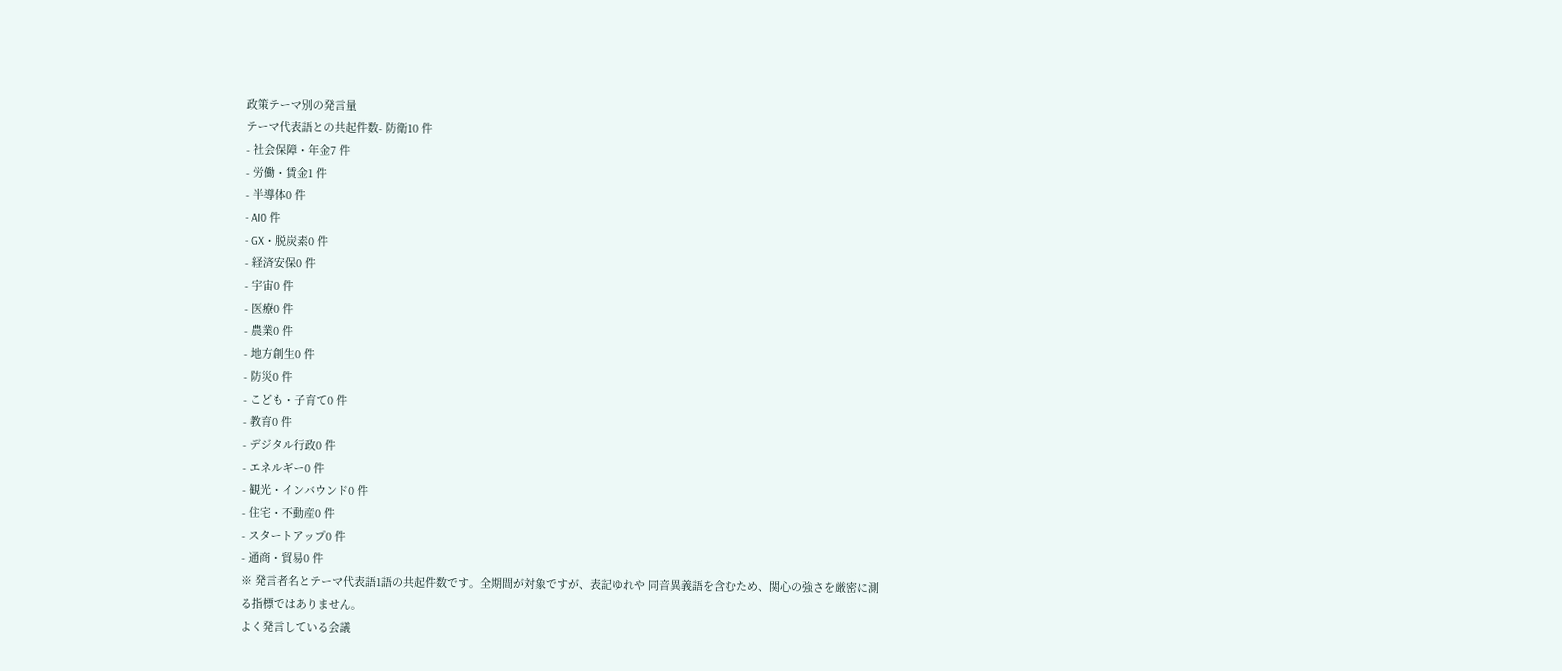政策テーマ別の発言量
テーマ代表語との共起件数- 防衛10 件
- 社会保障・年金7 件
- 労働・賃金1 件
- 半導体0 件
- AI0 件
- GX・脱炭素0 件
- 経済安保0 件
- 宇宙0 件
- 医療0 件
- 農業0 件
- 地方創生0 件
- 防災0 件
- こども・子育て0 件
- 教育0 件
- デジタル行政0 件
- エネルギー0 件
- 観光・インバウンド0 件
- 住宅・不動産0 件
- スタートアップ0 件
- 通商・貿易0 件
※ 発言者名とテーマ代表語1語の共起件数です。全期間が対象ですが、表記ゆれや 同音異義語を含むため、関心の強さを厳密に測る指標ではありません。
よく発言している会議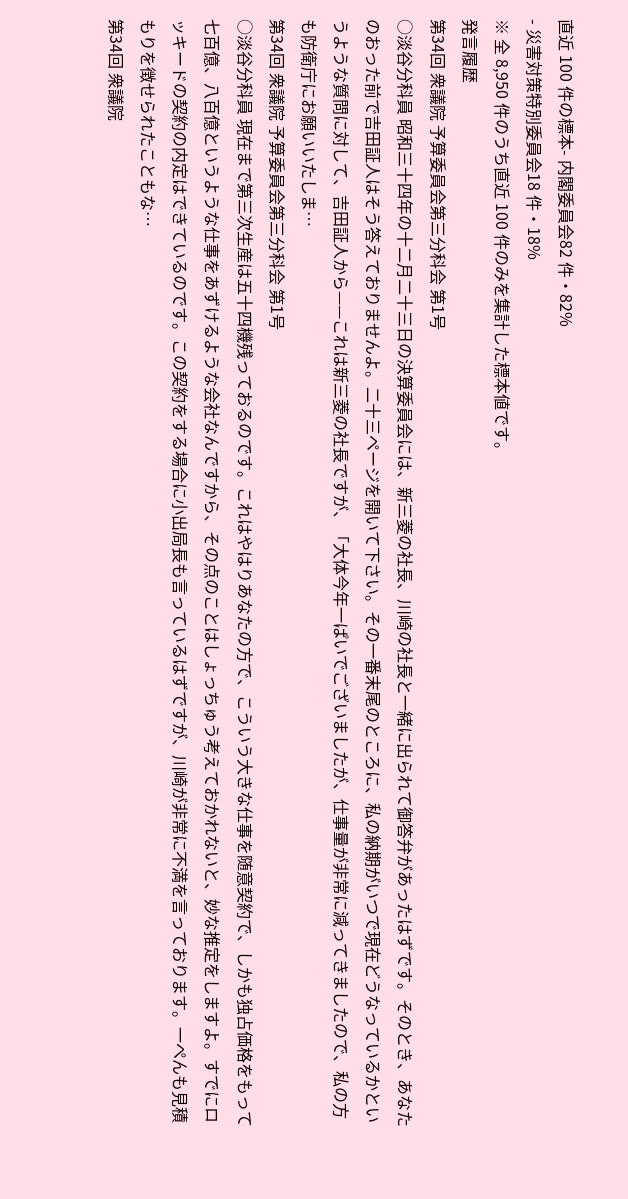直近 100 件の標本- 内閣委員会82 件・82%
- 災害対策特別委員会18 件・18%
※ 全 8,950 件のうち直近 100 件のみを集計した標本値です。
発言履歴
第34回 衆議院 予算委員会第三分科会 第1号
○淡谷分科員 昭和三十四年の十二月二十三日の決算委員会には、新三菱の社長、川崎の社長と一緒に出られて御答弁があったはずです。そのとき、あなたのおった前で吉田証人はそう答えておりませんよ。二十三ページを開いて下さい。その一番末尾のところに、私の納期がいつで現在どうなっているかというような質問に対して、吉田証人から——これは新三菱の社長ですが、「大体今年一ぱいでございましたが、仕事量が非常に減ってきましたので、私の方も防衛庁にお願いいたしま…
第34回 衆議院 予算委員会第三分科会 第1号
○淡谷分科員 現在まで第三次生産は五十四機残っておるのです。これはやはりあなたの方で、こういう大きな仕事を随意契約で、しかも独占価格をもって七百億、八百億というような仕事をあずけるような会社なんですから、その点のことはしょっちゅう考えておかれないと、妙な推定をしますよ。すでにロッキードの契約の内定はできているのです。この契約をする場合に小出局長も言っているはずですが、川崎が非常に不満を言っております。一ぺんも見積もりを徴せられたこともな…
第34回 衆議院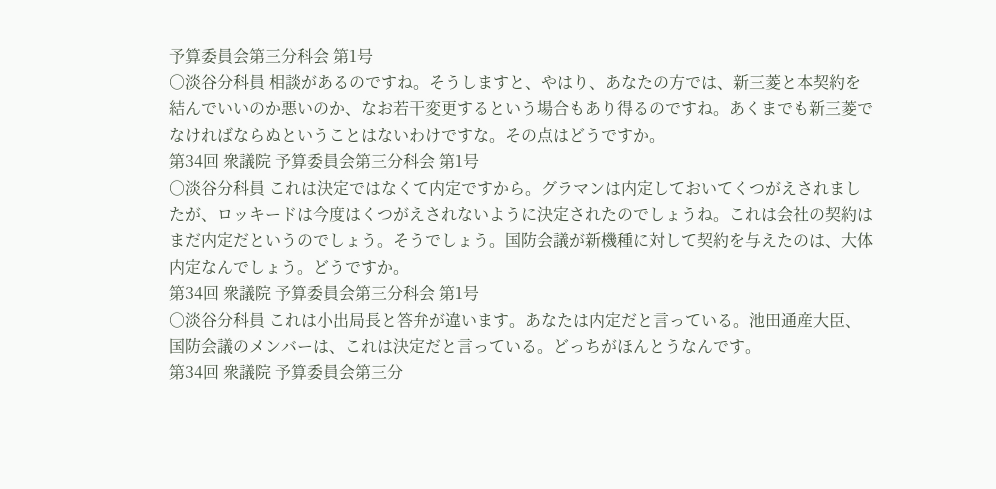予算委員会第三分科会 第1号
○淡谷分科員 相談があるのですね。そうしますと、やはり、あなたの方では、新三菱と本契約を結んでいいのか悪いのか、なお若干変更するという場合もあり得るのですね。あくまでも新三菱でなければならぬということはないわけですな。その点はどうですか。
第34回 衆議院 予算委員会第三分科会 第1号
○淡谷分科員 これは決定ではなくて内定ですから。グラマンは内定しておいてくつがえされましたが、ロッキードは今度はくつがえされないように決定されたのでしょうね。これは会社の契約はまだ内定だというのでしょう。そうでしょう。国防会議が新機種に対して契約を与えたのは、大体内定なんでしょう。どうですか。
第34回 衆議院 予算委員会第三分科会 第1号
○淡谷分科員 これは小出局長と答弁が違います。あなたは内定だと言っている。池田通産大臣、国防会議のメンバーは、これは決定だと言っている。どっちがほんとうなんです。
第34回 衆議院 予算委員会第三分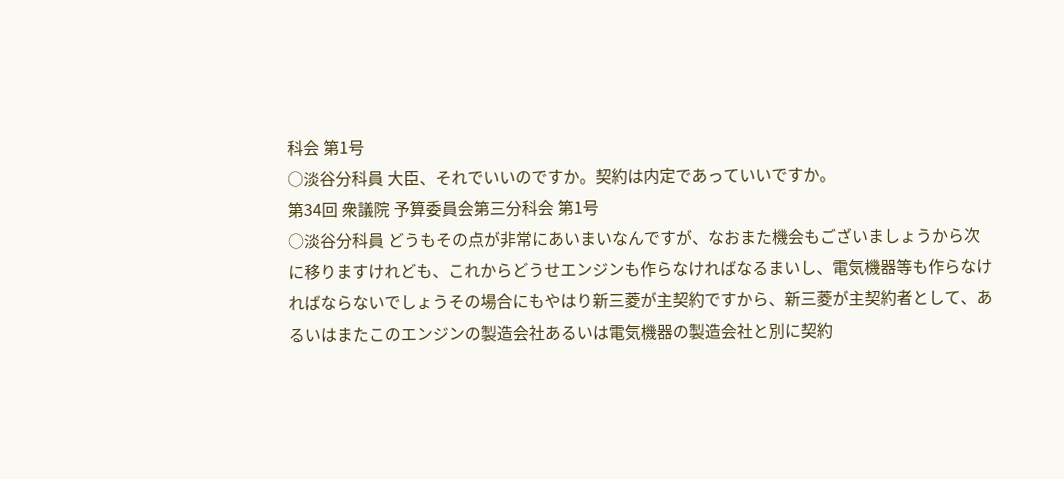科会 第1号
○淡谷分科員 大臣、それでいいのですか。契約は内定であっていいですか。
第34回 衆議院 予算委員会第三分科会 第1号
○淡谷分科員 どうもその点が非常にあいまいなんですが、なおまた機会もございましょうから次に移りますけれども、これからどうせエンジンも作らなければなるまいし、電気機器等も作らなければならないでしょうその場合にもやはり新三菱が主契約ですから、新三菱が主契約者として、あるいはまたこのエンジンの製造会社あるいは電気機器の製造会社と別に契約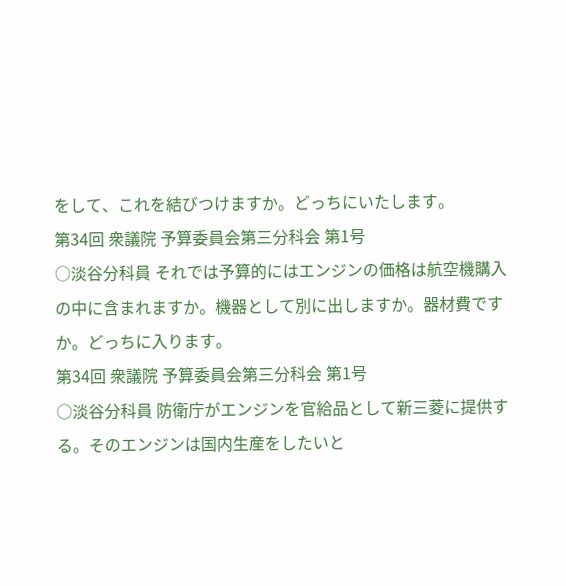をして、これを結びつけますか。どっちにいたします。
第34回 衆議院 予算委員会第三分科会 第1号
○淡谷分科員 それでは予算的にはエンジンの価格は航空機購入の中に含まれますか。機器として別に出しますか。器材費ですか。どっちに入ります。
第34回 衆議院 予算委員会第三分科会 第1号
○淡谷分科員 防衛庁がエンジンを官給品として新三菱に提供する。そのエンジンは国内生産をしたいと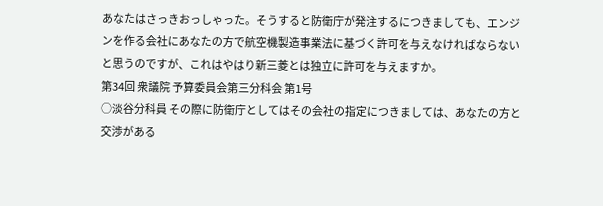あなたはさっきおっしゃった。そうすると防衛庁が発注するにつきましても、エンジンを作る会社にあなたの方で航空機製造事業法に基づく許可を与えなければならないと思うのですが、これはやはり新三菱とは独立に許可を与えますか。
第34回 衆議院 予算委員会第三分科会 第1号
○淡谷分科員 その際に防衛庁としてはその会社の指定につきましては、あなたの方と交渉がある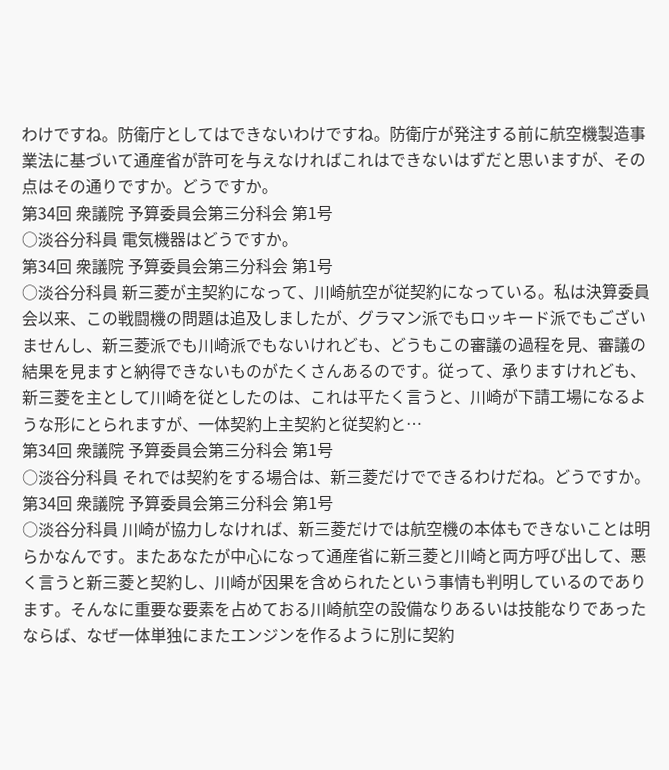わけですね。防衛庁としてはできないわけですね。防衛庁が発注する前に航空機製造事業法に基づいて通産省が許可を与えなければこれはできないはずだと思いますが、その点はその通りですか。どうですか。
第34回 衆議院 予算委員会第三分科会 第1号
○淡谷分科員 電気機器はどうですか。
第34回 衆議院 予算委員会第三分科会 第1号
○淡谷分科員 新三菱が主契約になって、川崎航空が従契約になっている。私は決算委員会以来、この戦闘機の問題は追及しましたが、グラマン派でもロッキード派でもございませんし、新三菱派でも川崎派でもないけれども、どうもこの審議の過程を見、審議の結果を見ますと納得できないものがたくさんあるのです。従って、承りますけれども、新三菱を主として川崎を従としたのは、これは平たく言うと、川崎が下請工場になるような形にとられますが、一体契約上主契約と従契約と…
第34回 衆議院 予算委員会第三分科会 第1号
○淡谷分科員 それでは契約をする場合は、新三菱だけでできるわけだね。どうですか。
第34回 衆議院 予算委員会第三分科会 第1号
○淡谷分科員 川崎が協力しなければ、新三菱だけでは航空機の本体もできないことは明らかなんです。またあなたが中心になって通産省に新三菱と川崎と両方呼び出して、悪く言うと新三菱と契約し、川崎が因果を含められたという事情も判明しているのであります。そんなに重要な要素を占めておる川崎航空の設備なりあるいは技能なりであったならば、なぜ一体単独にまたエンジンを作るように別に契約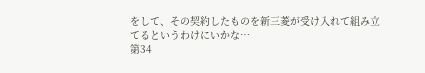をして、その契約したものを新三菱が受け入れて組み立てるというわけにいかな…
第34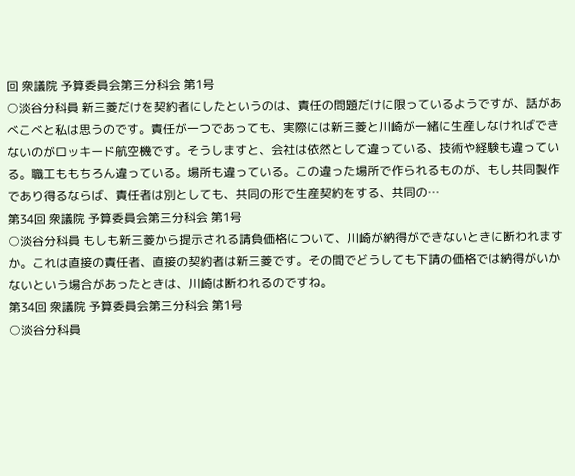回 衆議院 予算委員会第三分科会 第1号
○淡谷分科員 新三菱だけを契約者にしたというのは、責任の問題だけに限っているようですが、話があべこべと私は思うのです。責任が一つであっても、実際には新三菱と川崎が一緒に生産しなければできないのがロッキード航空機です。そうしますと、会社は依然として違っている、技術や経験も違っている。職工ももちろん違っている。場所も違っている。この違った場所で作られるものが、もし共同製作であり得るならば、責任者は別としても、共同の形で生産契約をする、共同の…
第34回 衆議院 予算委員会第三分科会 第1号
○淡谷分科員 もしも新三菱から提示される請負価格について、川崎が納得ができないときに断われますか。これは直接の責任者、直接の契約者は新三菱です。その間でどうしても下請の価格では納得がいかないという場合があったときは、川崎は断われるのですね。
第34回 衆議院 予算委員会第三分科会 第1号
○淡谷分科員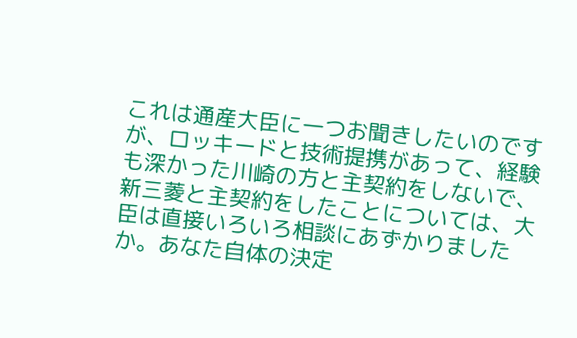これは通産大臣に一つお聞きしたいのですが、ロッキードと技術提携があって、経験も深かった川崎の方と主契約をしないで、新三菱と主契約をしたことについては、大臣は直接いろいろ相談にあずかりましたか。あなた自体の決定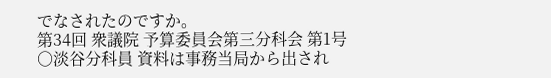でなされたのですか。
第34回 衆議院 予算委員会第三分科会 第1号
○淡谷分科員 資料は事務当局から出され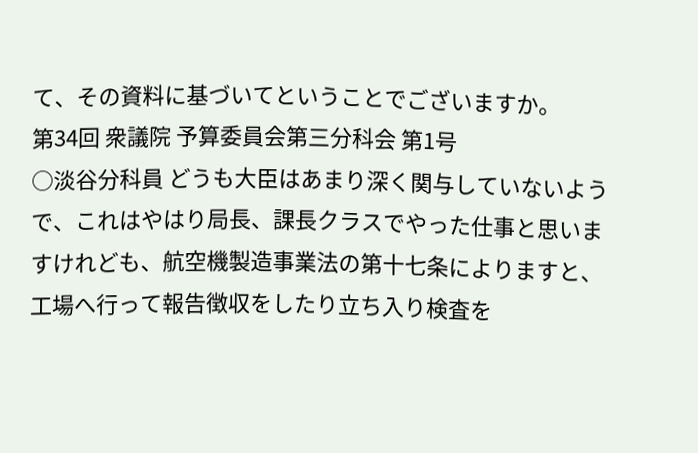て、その資料に基づいてということでございますか。
第34回 衆議院 予算委員会第三分科会 第1号
○淡谷分科員 どうも大臣はあまり深く関与していないようで、これはやはり局長、課長クラスでやった仕事と思いますけれども、航空機製造事業法の第十七条によりますと、工場へ行って報告徴収をしたり立ち入り検査を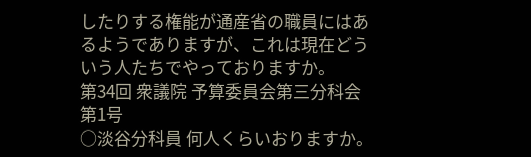したりする権能が通産省の職員にはあるようでありますが、これは現在どういう人たちでやっておりますか。
第34回 衆議院 予算委員会第三分科会 第1号
○淡谷分科員 何人くらいおりますか。